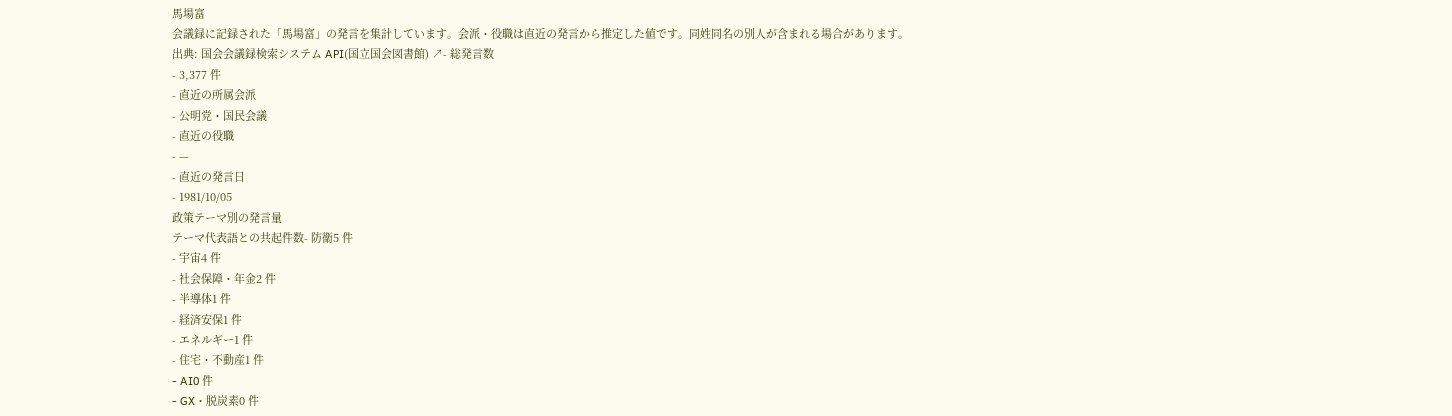馬場富
会議録に記録された「馬場富」の発言を集計しています。会派・役職は直近の発言から推定した値です。同姓同名の別人が含まれる場合があります。
出典: 国会会議録検索システム API(国立国会図書館) ↗- 総発言数
- 3,377 件
- 直近の所属会派
- 公明党・国民会議
- 直近の役職
- —
- 直近の発言日
- 1981/10/05
政策テーマ別の発言量
テーマ代表語との共起件数- 防衛5 件
- 宇宙4 件
- 社会保障・年金2 件
- 半導体1 件
- 経済安保1 件
- エネルギー1 件
- 住宅・不動産1 件
- AI0 件
- GX・脱炭素0 件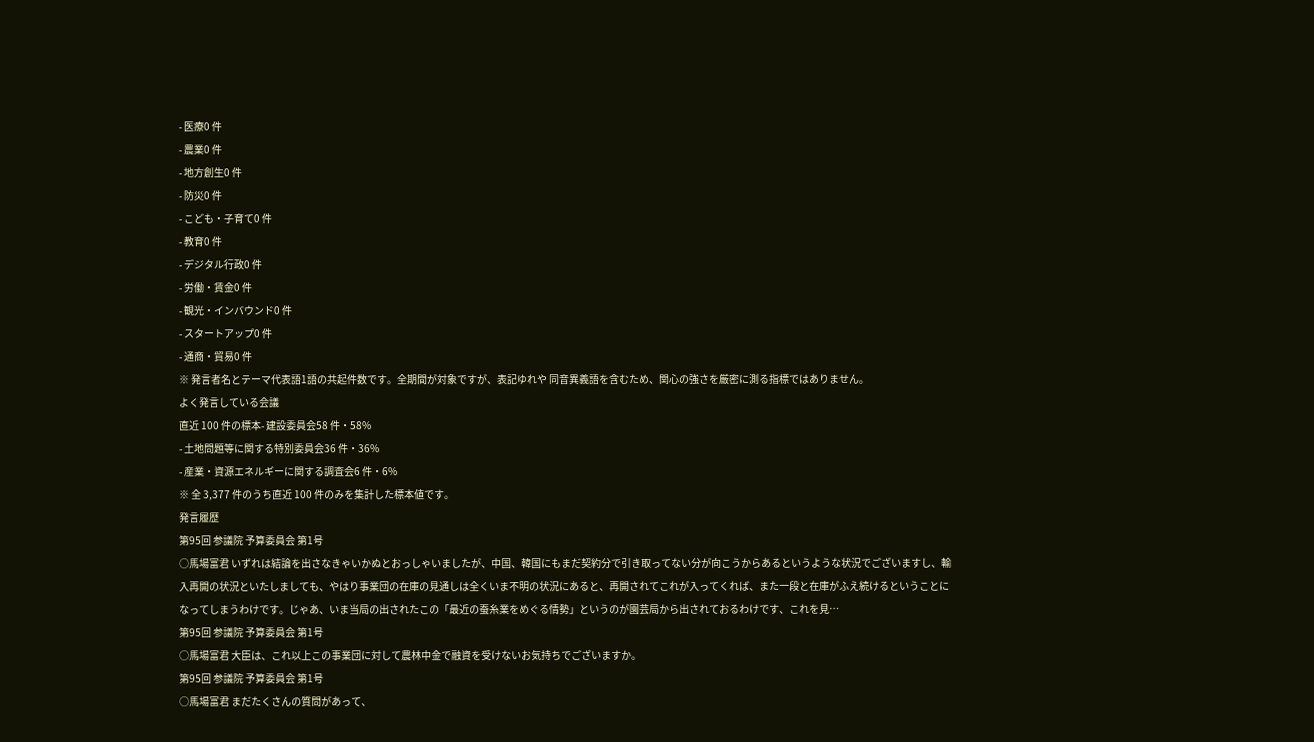- 医療0 件
- 農業0 件
- 地方創生0 件
- 防災0 件
- こども・子育て0 件
- 教育0 件
- デジタル行政0 件
- 労働・賃金0 件
- 観光・インバウンド0 件
- スタートアップ0 件
- 通商・貿易0 件
※ 発言者名とテーマ代表語1語の共起件数です。全期間が対象ですが、表記ゆれや 同音異義語を含むため、関心の強さを厳密に測る指標ではありません。
よく発言している会議
直近 100 件の標本- 建設委員会58 件・58%
- 土地問題等に関する特別委員会36 件・36%
- 産業・資源エネルギーに関する調査会6 件・6%
※ 全 3,377 件のうち直近 100 件のみを集計した標本値です。
発言履歴
第95回 参議院 予算委員会 第1号
○馬場富君 いずれは結論を出さなきゃいかぬとおっしゃいましたが、中国、韓国にもまだ契約分で引き取ってない分が向こうからあるというような状況でございますし、輸入再開の状況といたしましても、やはり事業団の在庫の見通しは全くいま不明の状況にあると、再開されてこれが入ってくれば、また一段と在庫がふえ続けるということになってしまうわけです。じゃあ、いま当局の出されたこの「最近の蚕糸業をめぐる情勢」というのが園芸局から出されておるわけです、これを見…
第95回 参議院 予算委員会 第1号
○馬場富君 大臣は、これ以上この事業団に対して農林中金で融資を受けないお気持ちでございますか。
第95回 参議院 予算委員会 第1号
○馬場富君 まだたくさんの質問があって、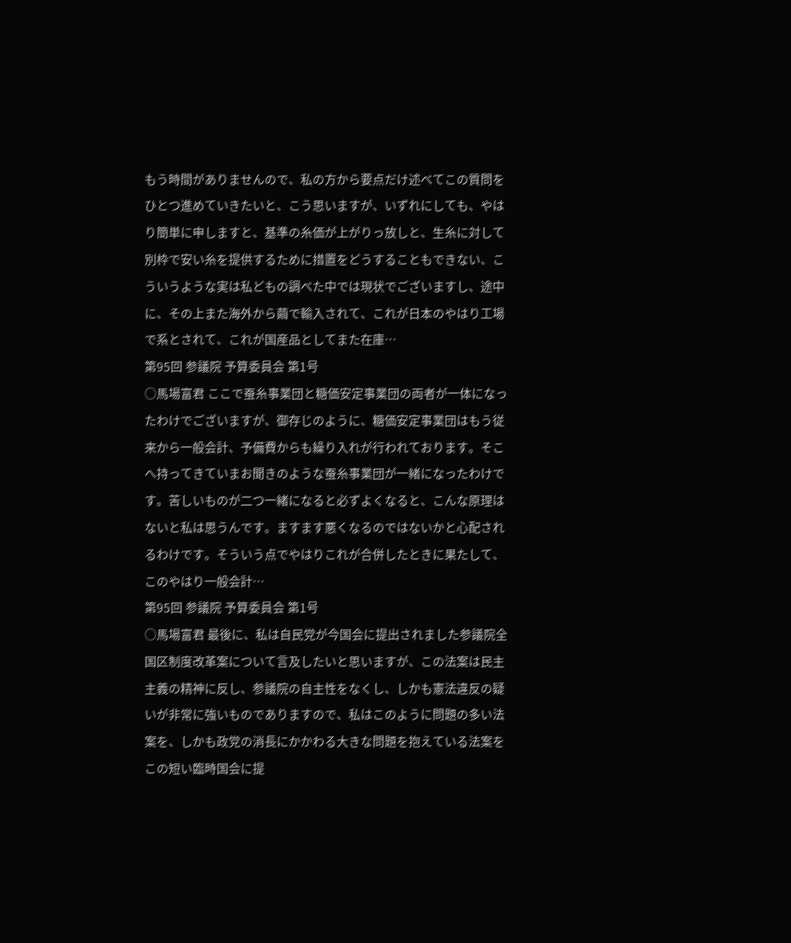もう時間がありませんので、私の方から要点だけ述べてこの質問をひとつ進めていきたいと、こう思いますが、いずれにしても、やはり簡単に申しますと、基準の糸価が上がりっ放しと、生糸に対して別枠で安い糸を提供するために措置をどうすることもできない、こういうような実は私どもの調べた中では現状でございますし、途中に、その上また海外から繭で輸入されて、これが日本のやはり工場で系とされて、これが国産品としてまた在庫…
第95回 参議院 予算委員会 第1号
○馬場富君 ここで蚕糸事業団と糖価安定事業団の両者が一体になったわけでございますが、御存じのように、糖価安定事業団はもう従来から一般会計、予備費からも繰り入れが行われております。そこへ持ってきていまお聞きのような蚕糸事業団が一緒になったわけです。苦しいものが二つ一緒になると必ずよくなると、こんな原理はないと私は思うんです。ますます悪くなるのではないかと心配されるわけです。そういう点でやはりこれが合併したときに果たして、このやはり一般会計…
第95回 参議院 予算委員会 第1号
○馬場富君 最後に、私は自民党が今国会に提出されました参議院全国区制度改革案について言及したいと思いますが、この法案は民主主義の精神に反し、参議院の自主性をなくし、しかも憲法違反の疑いが非常に強いものでありますので、私はこのように問題の多い法案を、しかも政党の消長にかかわる大きな問題を抱えている法案をこの短い臨時国会に提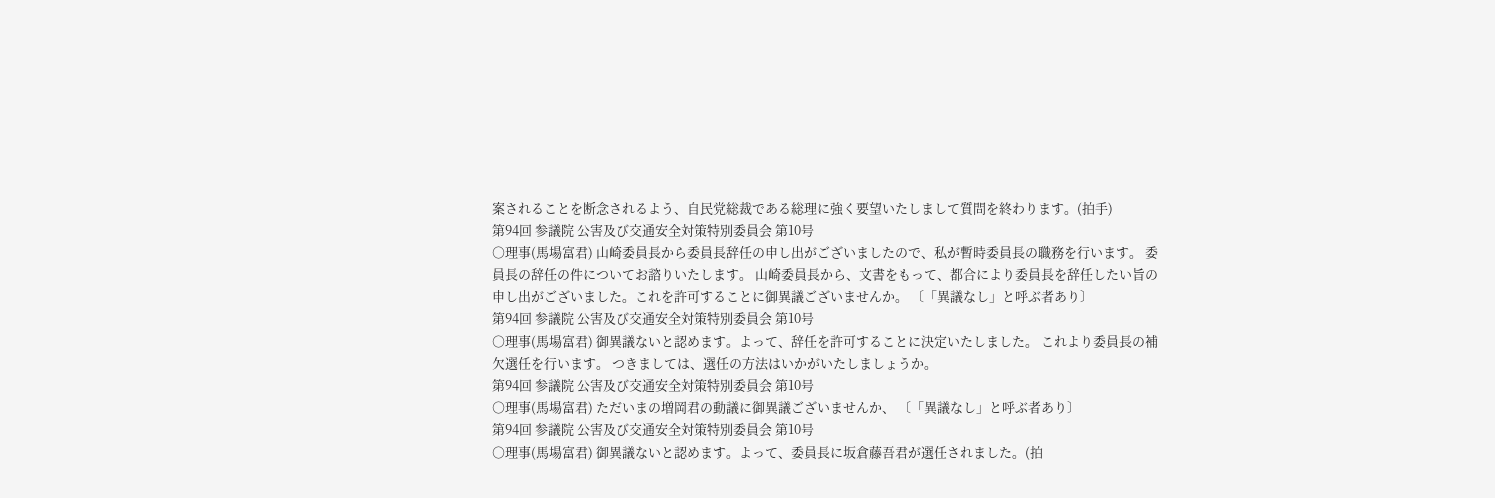案されることを断念されるよう、自民党総裁である総理に強く要望いたしまして質問を終わります。(拍手)
第94回 参議院 公害及び交通安全対策特別委員会 第10号
○理事(馬場富君) 山崎委員長から委員長辞任の申し出がございましたので、私が暫時委員長の職務を行います。 委員長の辞任の件についてお諮りいたします。 山崎委員長から、文書をもって、都合により委員長を辞任したい旨の申し出がございました。これを許可することに御異議ございませんか。 〔「異議なし」と呼ぶ者あり〕
第94回 参議院 公害及び交通安全対策特別委員会 第10号
○理事(馬場富君) 御異議ないと認めます。よって、辞任を許可することに決定いたしました。 これより委員長の補欠選任を行います。 つきましては、選任の方法はいかがいたしましょうか。
第94回 参議院 公害及び交通安全対策特別委員会 第10号
○理事(馬場富君) ただいまの増岡君の動議に御異議ございませんか、 〔「異議なし」と呼ぶ者あり〕
第94回 参議院 公害及び交通安全対策特別委員会 第10号
○理事(馬場富君) 御異議ないと認めます。よって、委員長に坂倉藤吾君が選任されました。(拍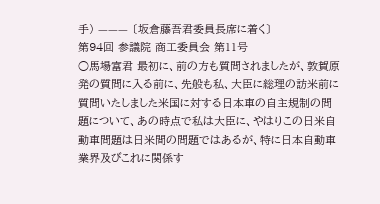手) ——— 〔坂倉藤吾君委員長席に着く〕
第94回 参議院 商工委員会 第11号
○馬場富君 最初に、前の方も質問されましたが、敦賀原発の質問に入る前に、先般も私、大臣に総理の訪米前に質問いたしました米国に対する日本車の自主規制の問題について、あの時点で私は大臣に、やはりこの日米自動車問題は日米間の問題ではあるが、特に日本自動車業界及びこれに関係す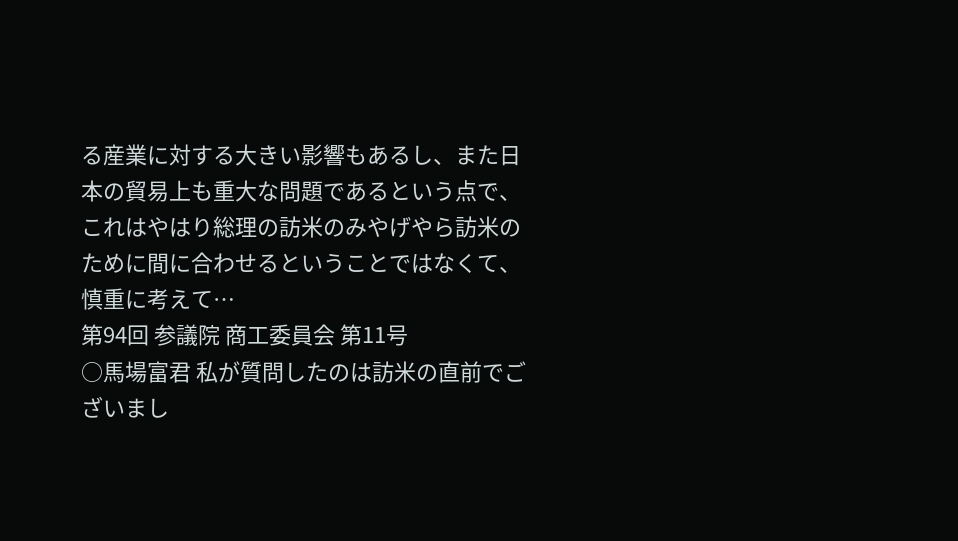る産業に対する大きい影響もあるし、また日本の貿易上も重大な問題であるという点で、これはやはり総理の訪米のみやげやら訪米のために間に合わせるということではなくて、慎重に考えて…
第94回 参議院 商工委員会 第11号
○馬場富君 私が質問したのは訪米の直前でございまし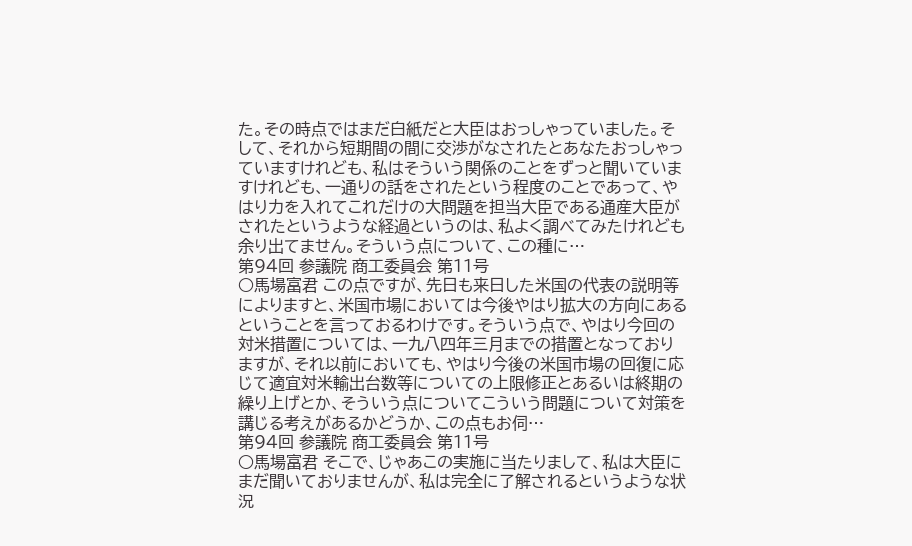た。その時点ではまだ白紙だと大臣はおっしゃっていました。そして、それから短期間の間に交渉がなされたとあなたおっしゃっていますけれども、私はそういう関係のことをずっと聞いていますけれども、一通りの話をされたという程度のことであって、やはり力を入れてこれだけの大問題を担当大臣である通産大臣がされたというような経過というのは、私よく調べてみたけれども余り出てません。そういう点について、この種に…
第94回 参議院 商工委員会 第11号
○馬場富君 この点ですが、先日も来日した米国の代表の説明等によりますと、米国市場においては今後やはり拡大の方向にあるということを言っておるわけです。そういう点で、やはり今回の対米措置については、一九八四年三月までの措置となっておりますが、それ以前においても、やはり今後の米国市場の回復に応じて適宜対米輸出台数等についての上限修正とあるいは終期の繰り上げとか、そういう点についてこういう問題について対策を講じる考えがあるかどうか、この点もお伺…
第94回 参議院 商工委員会 第11号
○馬場富君 そこで、じゃあこの実施に当たりまして、私は大臣にまだ聞いておりませんが、私は完全に了解されるというような状況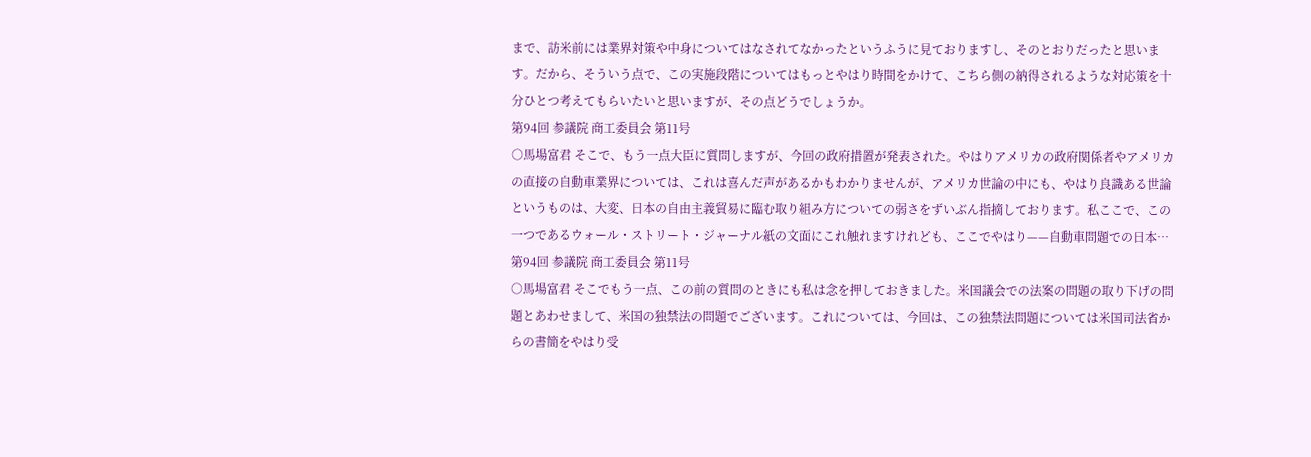まで、訪米前には業界対策や中身についてはなされてなかったというふうに見ておりますし、そのとおりだったと思います。だから、そういう点で、この実施段階についてはもっとやはり時間をかけて、こちら側の納得されるような対応策を十分ひとつ考えてもらいたいと思いますが、その点どうでしょうか。
第94回 参議院 商工委員会 第11号
○馬場富君 そこで、もう一点大臣に質問しますが、今回の政府措置が発表された。やはりアメリカの政府関係者やアメリカの直接の自動車業界については、これは喜んだ声があるかもわかりませんが、アメリカ世論の中にも、やはり良識ある世論というものは、大変、日本の自由主義貿易に臨む取り組み方についての弱さをずいぶん指摘しております。私ここで、この一つであるウォール・ストリート・ジャーナル紙の文面にこれ触れますけれども、ここでやはり——自動車問題での日本…
第94回 参議院 商工委員会 第11号
○馬場富君 そこでもう一点、この前の質問のときにも私は念を押しておきました。米国議会での法案の問題の取り下げの問題とあわせまして、米国の独禁法の問題でございます。これについては、今回は、この独禁法問題については米国司法省からの書簡をやはり受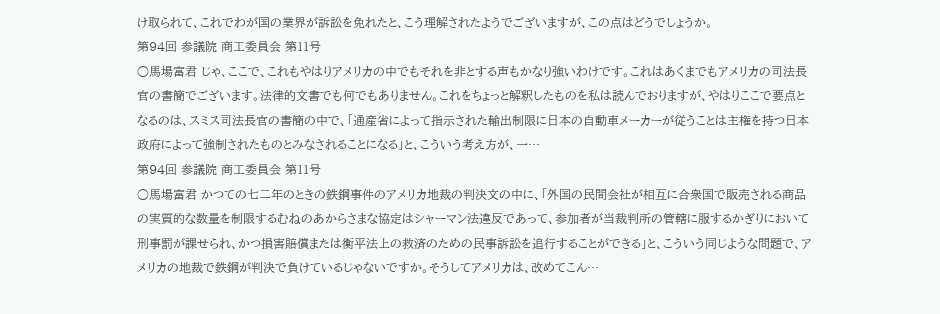け取られて、これでわが国の業界が訴訟を免れたと、こう理解されたようでございますが、この点はどうでしょうか。
第94回 参議院 商工委員会 第11号
○馬場富君 じゃ、ここで、これもやはりアメリカの中でもそれを非とする声もかなり強いわけです。これはあくまでもアメリカの司法長官の書簡でございます。法律的文書でも何でもありません。これをちょっと解釈したものを私は読んでおりますが、やはりここで要点となるのは、スミス司法長官の書簡の中で、「通産省によって指示された輸出制限に日本の自動車メーカーが従うことは主権を持つ日本政府によって強制されたものとみなされることになる」と、こういう考え方が、一…
第94回 参議院 商工委員会 第11号
○馬場富君 かつての七二年のときの鉄鋼事件のアメリカ地裁の判決文の中に、「外国の民間会社が相互に合衆国で販売される商品の実質的な数量を制限するむねのあからさまな協定はシャーマン法違反であって、参加者が当裁判所の管轄に服するかぎりにおいて刑事罰が課せられ、かつ損害賠償または衡平法上の救済のための民事訴訟を追行することができる」と、こういう同じような問題で、アメリカの地裁で鉄鋼が判決で負けているじゃないですか。そうしてアメリカは、改めてこん…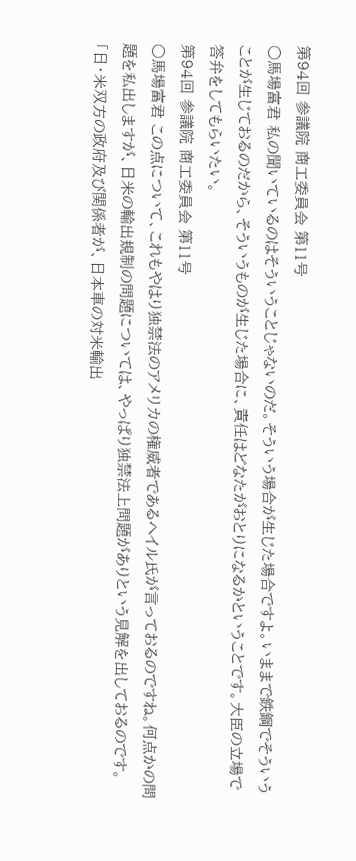第94回 参議院 商工委員会 第11号
○馬場富君 私の聞いているのはそういうことじゃないのだ。そういう場合が生じた場合ですよ。いままで鉄鋼でそういうことが生じておるのだから、そういうものが生じた場合に、責任はどなたがおとりになるかということです。大臣の立場で答弁をしてもらいたい。
第94回 参議院 商工委員会 第11号
○馬場富君 この点について、これもやはり独禁法のアメリカの権威者であるヘイル氏が言っておるのですね。何点かの問題を私出しますが、日米の輸出規制の問題については、やっぱり独禁法上問題がありという見解を出しておるのです。「日・米双方の政府及び関係者が、日本車の対米輸出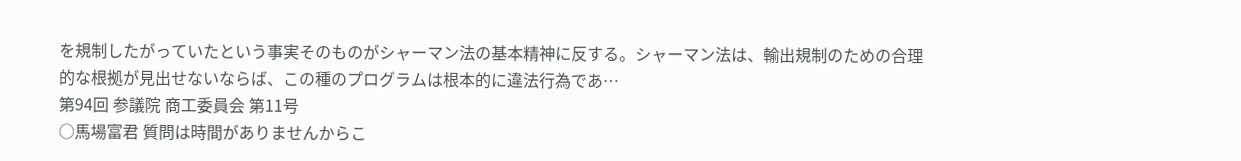を規制したがっていたという事実そのものがシャーマン法の基本精神に反する。シャーマン法は、輸出規制のための合理的な根拠が見出せないならば、この種のプログラムは根本的に違法行為であ…
第94回 参議院 商工委員会 第11号
○馬場富君 質問は時間がありませんからこ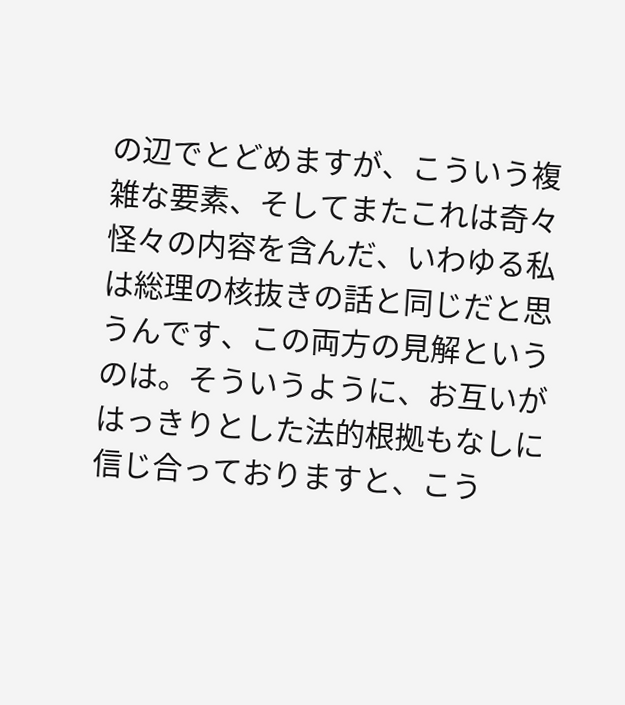の辺でとどめますが、こういう複雑な要素、そしてまたこれは奇々怪々の内容を含んだ、いわゆる私は総理の核抜きの話と同じだと思うんです、この両方の見解というのは。そういうように、お互いがはっきりとした法的根拠もなしに信じ合っておりますと、こう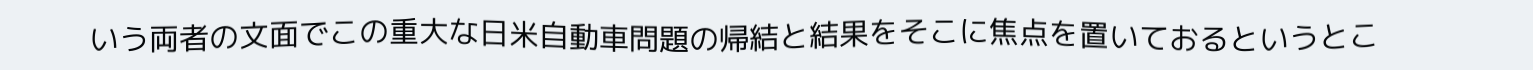いう両者の文面でこの重大な日米自動車問題の帰結と結果をそこに焦点を置いておるというとこ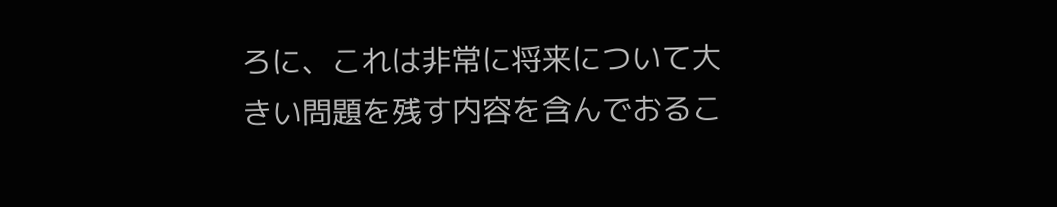ろに、これは非常に将来について大きい問題を残す内容を含んでおるこ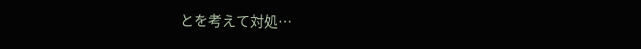とを考えて対処…